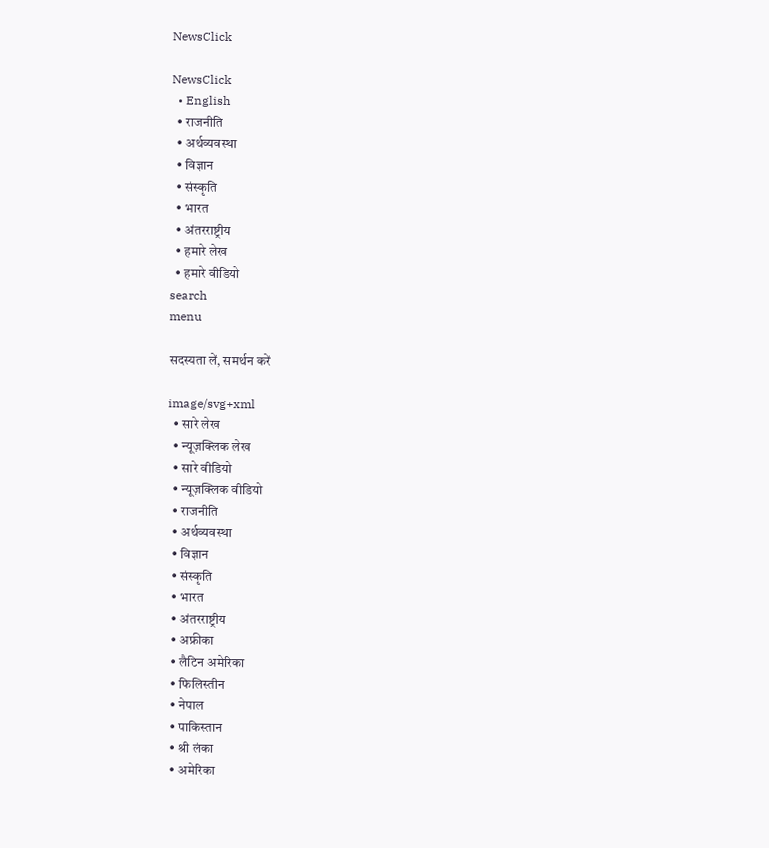NewsClick

NewsClick
  • English
  • राजनीति
  • अर्थव्यवस्था
  • विज्ञान
  • संस्कृति
  • भारत
  • अंतरराष्ट्रीय
  • हमारे लेख
  • हमारे वीडियो
search
menu

सदस्यता लें, समर्थन करें

image/svg+xml
  • सारे लेख
  • न्यूज़क्लिक लेख
  • सारे वीडियो
  • न्यूज़क्लिक वीडियो
  • राजनीति
  • अर्थव्यवस्था
  • विज्ञान
  • संस्कृति
  • भारत
  • अंतरराष्ट्रीय
  • अफ्रीका
  • लैटिन अमेरिका
  • फिलिस्तीन
  • नेपाल
  • पाकिस्तान
  • श्री लंका
  • अमेरिका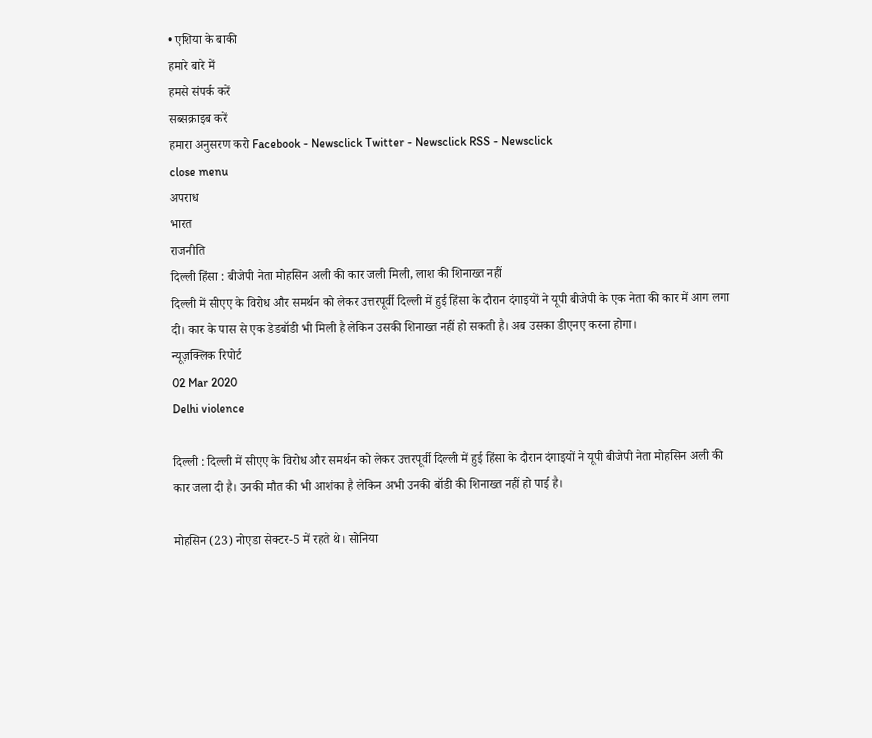• एशिया के बाकी
हमारे बारे में
हमसे संपर्क करें
सब्सक्राइब करें
हमारा अनुसरण करो Facebook - Newsclick Twitter - Newsclick RSS - Newsclick
close menu
अपराध
भारत
राजनीति
दिल्ली हिंसा : बीजेपी नेता मोहसिन अली की कार जली मिली, लाश की शिनाख्त नहीं
दिल्ली में सीएए के विरोध और समर्थन को लेकर उत्तरपूर्वी दिल्ली में हुई हिंसा के दौरान दंगाइयों ने यूपी बीजेपी के एक नेता की कार में आग लगा दी। कार के पास से एक डेडबॉडी भी मिली है लेकिन उसकी शिनाख्त नहीं हो सकती है। अब उसका डीएनए करना होगा।
न्यूज़क्लिक रिपोर्ट
02 Mar 2020
Delhi violence

दिल्ली : दिल्ली में सीएए के विरोध और समर्थन को लेकर उत्तरपूर्वी दिल्ली में हुई हिंसा के दौरान दंगाइयों ने यूपी बीजेपी नेता मोहसिन अली की कार जला दी है। उनकी मौत की भी आशंका है लेकिन अभी उनकी बॉडी की शिनाख्त नहीं हो पाई है।

मोहसिन (23) नोएडा सेक्टर-5 में रहते थे। सोनिया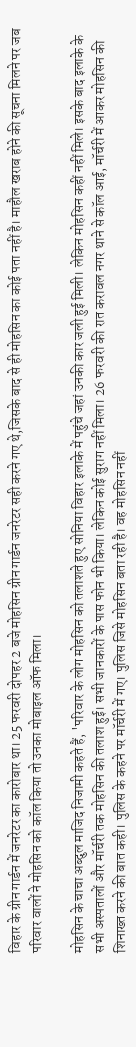विहार के ग्रीन गार्डन में जनरेटर का कारोबार था। 25 फरवरी दोपहर 2 बजे मोहसिन ग्रीन गार्डन जनरेटर सही करने गए थे,जिसके बाद से ही मोहसिन का कोई पता नहीं है। माहौल खराब होने की सूचना मिलने पर जब परिवार वालों ने मोहसिन को कॉल किया तो उनका मोबाइल ऑफ मिला।

मोहसिन के चाचा अब्दुल माजिद निजामी कहते हैं, 'परिवार के लोग मोहसिन को तलाशते हुए सोनिया विहार इलाके में पहुंचे जहां उनकी कार जली हुई मिली। लेकिन मोहसिन कहीं नहीं मिले। इसके बाद इलाके के सभी अस्पतालों और मॉर्चरी तक मोहसिन की तलाश हुई। सभी जानकारों के पास फोन भी किया। लेकिन कोई सुराग नहीं मिला। 26 फरवरी की रात करावल नगर थाने से कॉल आई, मॉर्चरी में आकर मोहसिन की शिनाख्त करने की बात कही। पुलिस के कहने पर मॉर्चरी में गए। पुलिस जिसे मोहसिन बता रही है। वह मोहसिन नहीं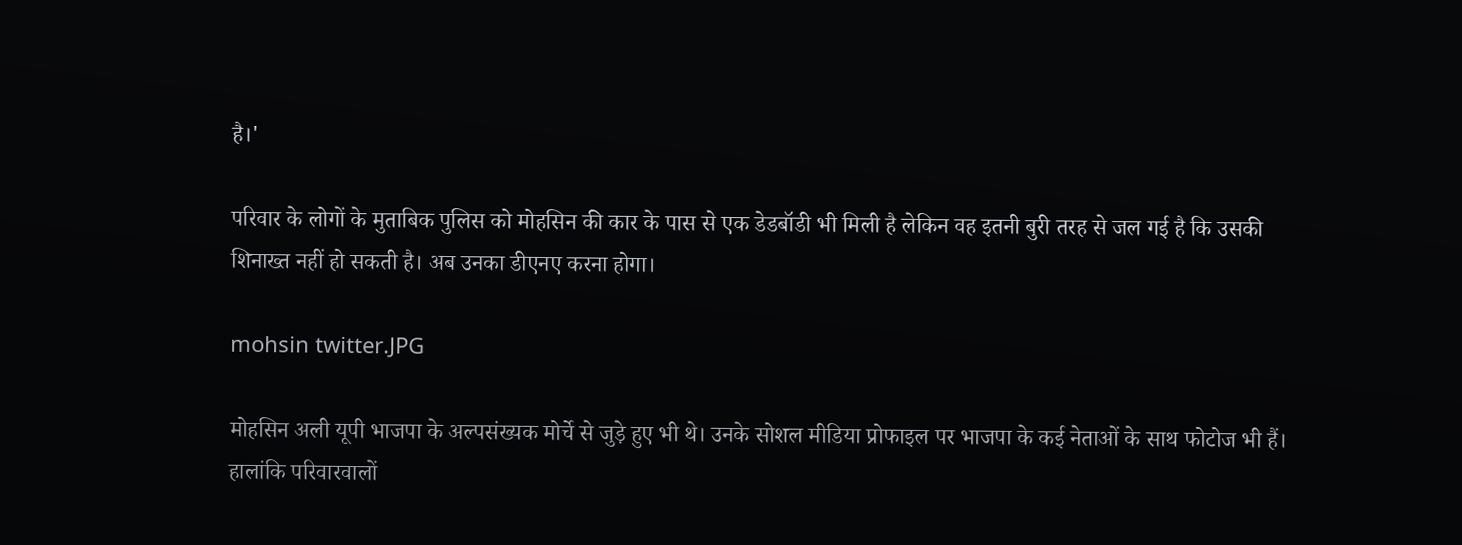है।'

परिवार के लोगों के मुताबिक पुलिस को मोहसिन की कार के पास से एक डेडबॉडी भी मिली है लेकिन वह इतनी बुरी तरह से जल गई है कि उसकी शिनाख्त नहीं हो सकती है। अब उनका डीएनए करना होगा।

mohsin twitter.JPG

मोहसिन अली यूपी भाजपा के अल्पसंख्यक मोर्चे से जुड़े हुए भी थे। उनके सोशल मीडिया प्रोफाइल पर भाजपा के कई नेताओं के साथ फोटोज भी हैं। हालांकि परिवारवालों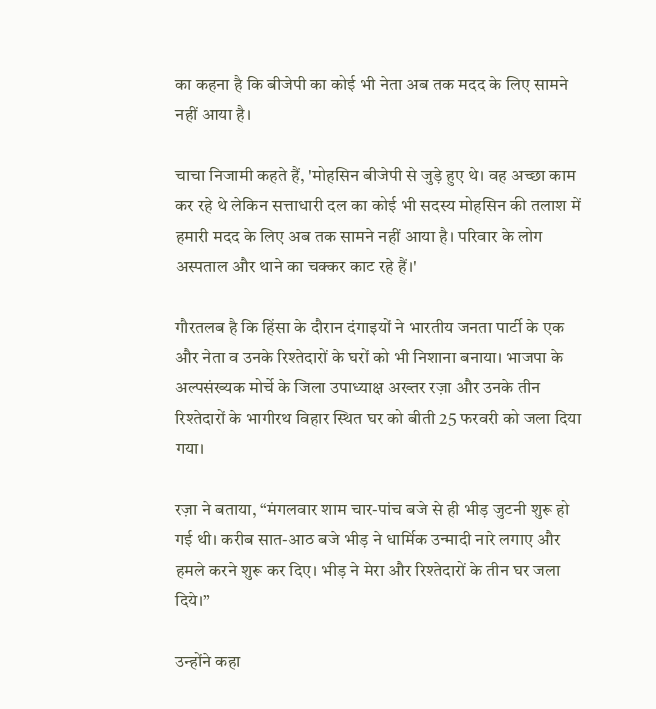का कहना है कि बीजेपी का कोई भी नेता अब तक मदद के लिए सामने नहीं आया है।

चाचा निजामी कहते हैं, 'मोहसिन बीजेपी से जुड़े हुए थे। वह अच्छा काम कर रहे थे लेकिन सत्ताधारी दल का कोई भी सदस्य मोहसिन की तलाश में हमारी मदद के लिए अब तक सामने नहीं आया है। परिवार के लोग अस्पताल और थाने का चक्कर काट रहे हैं।'

गौरतलब है कि हिंसा के दौरान दंगाइयों ने भारतीय जनता पार्टी के एक और नेता व उनके रिश्तेदारों के घरों को भी निशाना बनाया। भाजपा के अल्पसंख्यक मोर्चे के जिला उपाध्याक्ष अख्तर रज़ा और उनके तीन रिश्तेदारों के भागीरथ विहार स्थित घर को बीती 25 फरवरी को जला दिया गया।

रज़ा ने बताया, “मंगलवार शाम चार-पांच बजे से ही भीड़ जुटनी शुरू हो गई थी। करीब सात-आठ बजे भीड़ ने धार्मिक उन्मादी नारे लगाए और हमले करने शुरू कर दिए। भीड़ ने मेरा और रिश्तेदारों के तीन घर जला दिये।”

उन्होंने कहा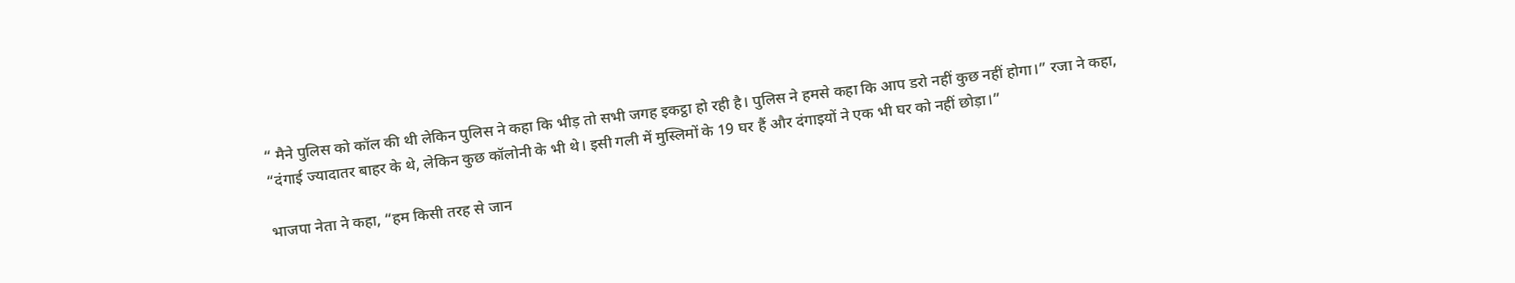“ मैने पुलिस को कॉल की थी लेकिन पुलिस ने कहा कि भीड़ तो सभी जगह इकट्ठा हो रही है। पुलिस ने हमसे कहा कि आप डरो नहीं कुछ नहीं होगा।” रजा ने कहा, “दंगाई ज्यादातर बाहर के थे, लेकिन कुछ कॉलोनी के भी थे। इसी गली में मुस्लिमों के 19 घर हैं और दंगाइयों ने एक भी घर को नहीं छोड़ा।”

भाजपा नेता ने कहा, “हम किसी तरह से जान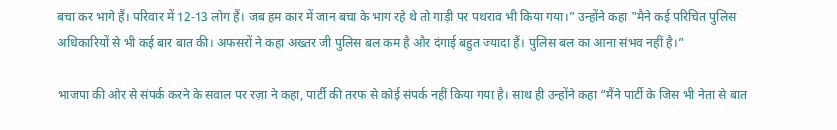बचा कर भागे हैं। परिवार में 12-13 लोग हैं। जब हम कार में जान बचा के भाग रहे थे तो गाड़ी पर पथराव भी किया गया।” उन्होंने कहा "मैने कई परिचित पुलिस अधिकारियों से भी कई बार बात की। अफसरों ने कहा अख्तर जी पुलिस बल कम है और दंगाई बहुत ज्यादा हैं। पुलिस बल का आना संभव नहीं है।”

भाजपा की ओर से संपर्क करने के सवाल पर रज़ा ने कहा, पार्टी की तरफ से कोई संपर्क नहीं किया गया है। साथ ही उन्होंने कहा “मैंने पार्टी के जिस भी नेता से बात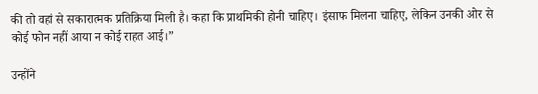की तो वहां से सकारात्मक प्रतिक्रिया मिली है। कहा कि प्राथमिकी होनी चाहिए। इंसाफ मिलना चाहिए, लेकिन उनकी ओर से कोई फोन नहीं आया न कोई राहत आई।”

उन्होंने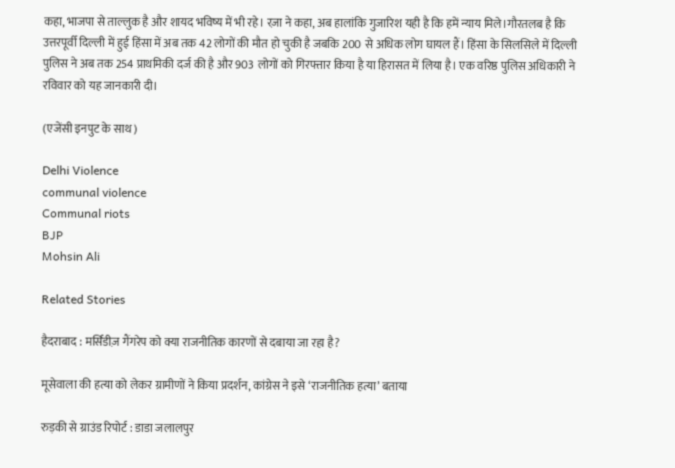कहा, भाजपा से ताल्लुक है और शायद भविष्य में भी रहे। रज़ा ने कहा, अब हालांकि गुजारिश यही है कि हमें न्याय मिले।गौरतलब है कि उत्तरपूर्वी दिल्ली में हुई हिंसा में अब तक 42 लोगों की मौत हो चुकी है जबकि 200 से अधिक लोग घायल हैं। हिंसा के सिलसिले में दिल्ली पुलिस ने अब तक 254 प्राथमिकी दर्ज की है और 903 लोगों को गिरफ्तार किया है या हिरासत में लिया है। एक वरिष्ठ पुलिस अधिकारी ने रविवार को यह जानकारी दी।

(एजेंसी इनपुट के साथ)

Delhi Violence
communal violence
Communal riots
BJP
Mohsin Ali

Related Stories

हैदराबाद : मर्सिडीज़ गैंगरेप को क्या राजनीतिक कारणों से दबाया जा रहा है?

मूसेवाला की हत्या को लेकर ग्रामीणों ने किया प्रदर्शन, कांग्रेस ने इसे ‘राजनीतिक हत्या’ बताया

रुड़की से ग्राउंड रिपोर्ट : डाडा जलालपुर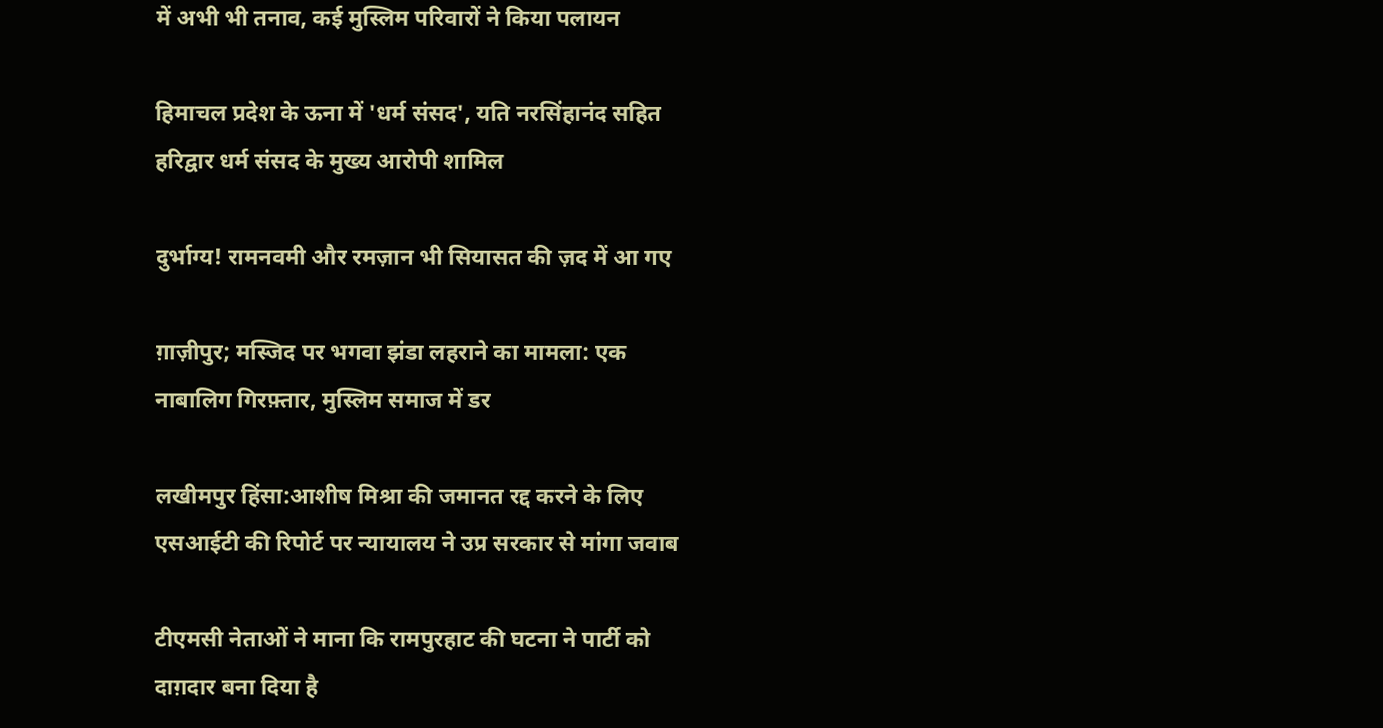में अभी भी तनाव, कई मुस्लिम परिवारों ने किया पलायन

हिमाचल प्रदेश के ऊना में 'धर्म संसद', यति नरसिंहानंद सहित हरिद्वार धर्म संसद के मुख्य आरोपी शामिल

दुर्भाग्य! रामनवमी और रमज़ान भी सियासत की ज़द में आ गए

ग़ाज़ीपुर; मस्जिद पर भगवा झंडा लहराने का मामला: एक नाबालिग गिरफ़्तार, मुस्लिम समाज में डर

लखीमपुर हिंसा:आशीष मिश्रा की जमानत रद्द करने के लिए एसआईटी की रिपोर्ट पर न्यायालय ने उप्र सरकार से मांगा जवाब

टीएमसी नेताओं ने माना कि रामपुरहाट की घटना ने पार्टी को दाग़दार बना दिया है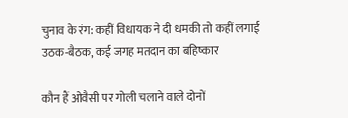चुनाव के रंग: कहीं विधायक ने दी धमकी तो कहीं लगाई उठक-बैठक, कई जगह मतदान का बहिष्कार

कौन हैं ओवैसी पर गोली चलाने वाले दोनों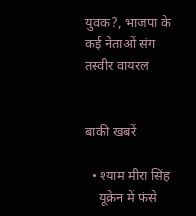युवक?, भाजपा के कई नेताओं संग तस्वीर वायरल


बाकी खबरें

  • श्याम मीरा सिंह
    यूक्रेन में फंसे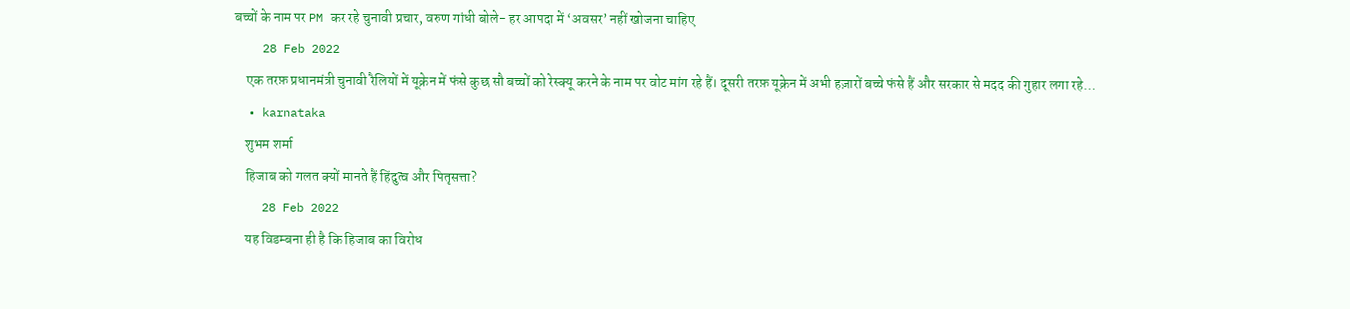बच्चों के नाम पर PM कर रहे चुनावी प्रचार, वरुण गांधी बोले- हर आपदा में ‘अवसर’ नहीं खोजना चाहिए
    28 Feb 2022
    एक तरफ़ प्रधानमंत्री चुनावी रैलियों में यूक्रेन में फंसे कुछ सौ बच्चों को रेस्क्यू करने के नाम पर वोट मांग रहे हैं। दूसरी तरफ़ यूक्रेन में अभी हज़ारों बच्चे फंसे हैं और सरकार से मदद की गुहार लगा रहे…
  • karnataka
    शुभम शर्मा
    हिजाब को गलत क्यों मानते हैं हिंदुत्व और पितृसत्ता?
    28 Feb 2022
    यह विडम्बना ही है कि हिजाब का विरोध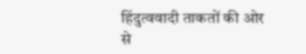हिंदुत्ववादी ताकतों की ओर से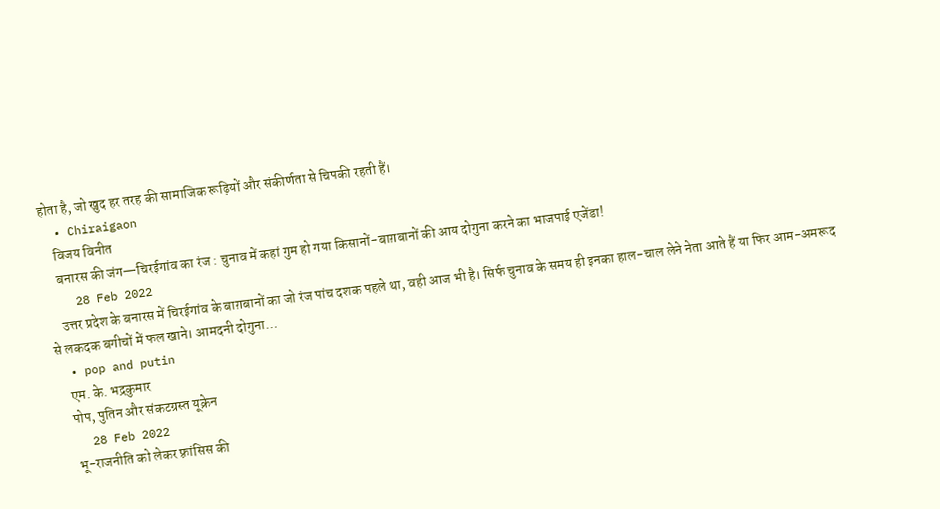होता है, जो खुद हर तरह की सामाजिक रूढ़ियों और संकीर्णता से चिपकी रहती हैं।
  • Chiraigaon
    विजय विनीत
    बनारस की जंग—चिरईगांव का रंज : चुनाव में कहां गुम हो गया किसानों-बाग़बानों की आय दोगुना करने का भाजपाई एजेंडा!
    28 Feb 2022
    उत्तर प्रदेश के बनारस में चिरईगांव के बाग़बानों का जो रंज पांच दशक पहले था, वही आज भी है। सिर्फ चुनाव के समय ही इनका हाल-चाल लेने नेता आते हैं या फिर आम-अमरूद से लकदक बगीचों में फल खाने। आमदनी दोगुना…
  • pop and putin
    एम. के. भद्रकुमार
    पोप, पुतिन और संकटग्रस्त यूक्रेन
    28 Feb 2022
    भू-राजनीति को लेकर फ़्रांसिस की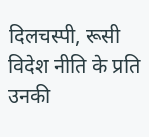दिलचस्पी, रूसी विदेश नीति के प्रति उनकी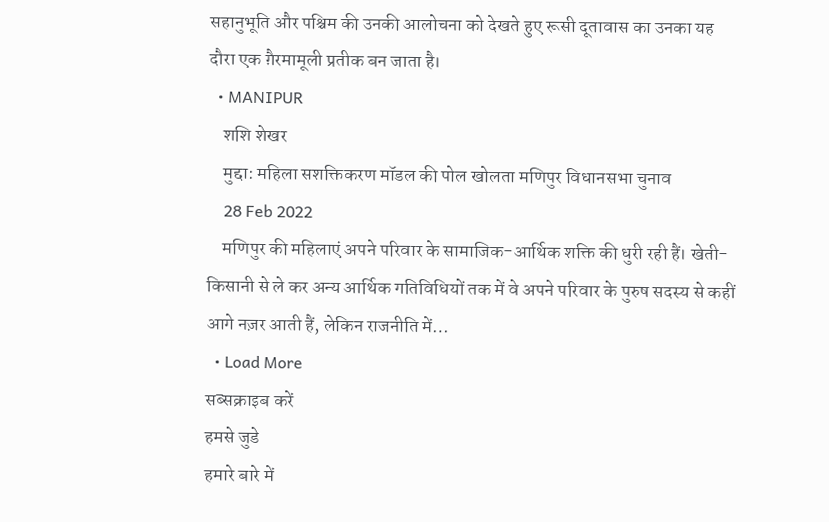सहानुभूति और पश्चिम की उनकी आलोचना को देखते हुए रूसी दूतावास का उनका यह दौरा एक ग़ैरमामूली प्रतीक बन जाता है।
  • MANIPUR
    शशि शेखर
    मुद्दा: महिला सशक्तिकरण मॉडल की पोल खोलता मणिपुर विधानसभा चुनाव
    28 Feb 2022
    मणिपुर की महिलाएं अपने परिवार के सामाजिक-आर्थिक शक्ति की धुरी रही हैं। खेती-किसानी से ले कर अन्य आर्थिक गतिविधियों तक में वे अपने परिवार के पुरुष सदस्य से कहीं आगे नज़र आती हैं, लेकिन राजनीति में…
  • Load More
सब्सक्राइब करें
हमसे जुडे
हमारे बारे में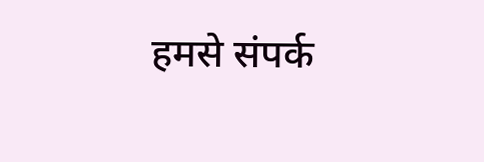हमसे संपर्क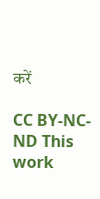करें

CC BY-NC-ND This work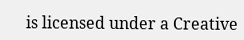is licensed under a Creative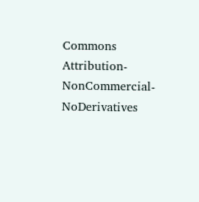Commons Attribution-NonCommercial-NoDerivatives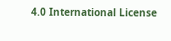4.0 International License